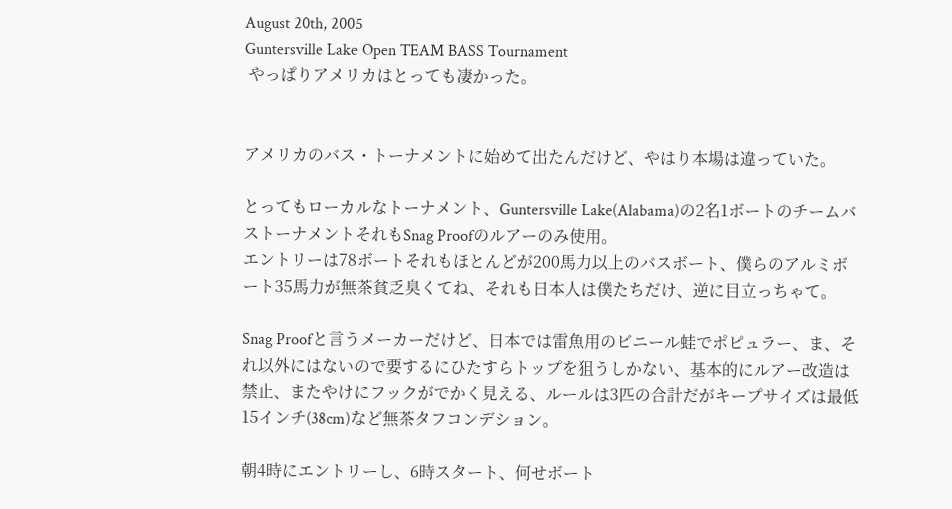August 20th, 2005
Guntersville Lake Open TEAM BASS Tournament
 やっぱりアメリカはとっても凄かった。


アメリカのバス・トーナメントに始めて出たんだけど、やはり本場は違っていた。

とってもローカルなトーナメント、Guntersville Lake(Alabama)の2名1ボートのチームバストーナメントそれもSnag Proofのルアーのみ使用。
エントリーは78ボートそれもほとんどが200馬力以上のバスボート、僕らのアルミボート35馬力が無茶貧乏臭くてね、それも日本人は僕たちだけ、逆に目立っちゃて。

Snag Proofと言うメーカーだけど、日本では雷魚用のビニール蛙でポピュラー、ま、それ以外にはないので要するにひたすらトップを狙うしかない、基本的にルアー改造は禁止、またやけにフックがでかく見える、ルールは3匹の合計だがキープサイズは最低15インチ(38cm)など無茶タフコンデション。

朝4時にエントリーし、6時スタート、何せボート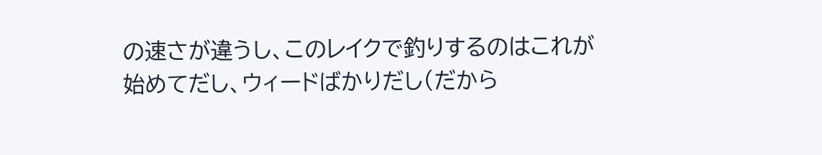の速さが違うし、このレイクで釣りするのはこれが始めてだし、ウィードばかりだし(だから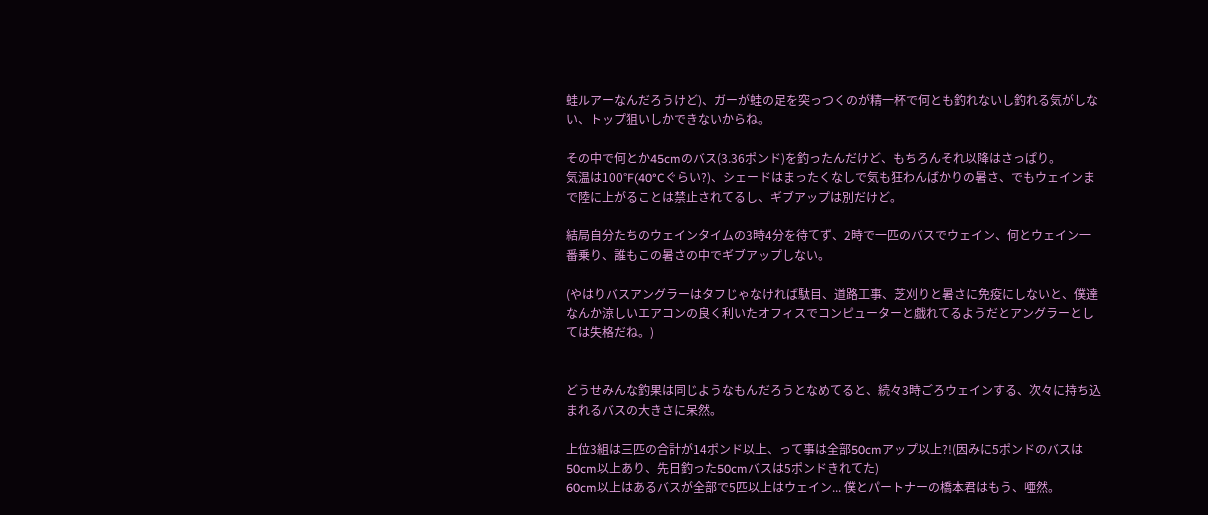蛙ルアーなんだろうけど)、ガーが蛙の足を突っつくのが精一杯で何とも釣れないし釣れる気がしない、トップ狙いしかできないからね。

その中で何とか45cmのバス(3.36ポンド)を釣ったんだけど、もちろんそれ以降はさっぱり。
気温は100°F(40°Cぐらい?)、シェードはまったくなしで気も狂わんばかりの暑さ、でもウェインまで陸に上がることは禁止されてるし、ギブアップは別だけど。

結局自分たちのウェインタイムの3時4分を待てず、2時で一匹のバスでウェイン、何とウェイン一番乗り、誰もこの暑さの中でギブアップしない。

(やはりバスアングラーはタフじゃなければ駄目、道路工事、芝刈りと暑さに免疫にしないと、僕達なんか涼しいエアコンの良く利いたオフィスでコンピューターと戯れてるようだとアングラーとしては失格だね。)


どうせみんな釣果は同じようなもんだろうとなめてると、続々3時ごろウェインする、次々に持ち込まれるバスの大きさに呆然。

上位3組は三匹の合計が14ポンド以上、って事は全部50cmアップ以上?!(因みに5ポンドのバスは50cm以上あり、先日釣った50cmバスは5ポンドきれてた)
60cm以上はあるバスが全部で5匹以上はウェイン... 僕とパートナーの橋本君はもう、唖然。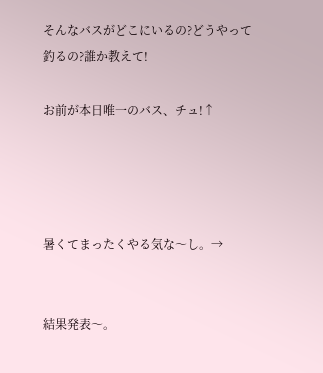そんなバスがどこにいるの?どうやって釣るの?誰か教えて!

お前が本日唯一のバス、チュ!↑




暑くてまったくやる気な〜し。→


結果発表〜。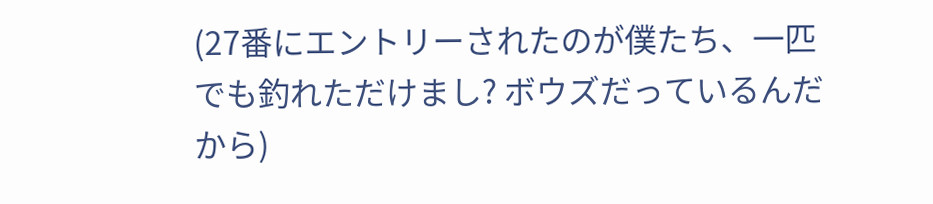(27番にエントリーされたのが僕たち、一匹でも釣れただけまし? ボウズだっているんだから)